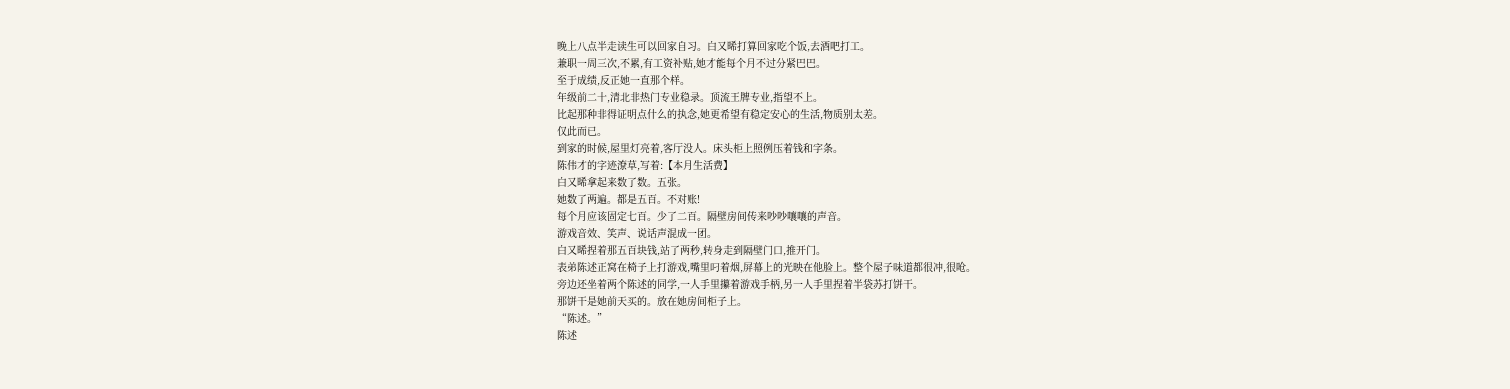晚上八点半走读生可以回家自习。白又晞打算回家吃个饭,去酒吧打工。
兼职一周三次,不累,有工资补贴,她才能每个月不过分紧巴巴。
至于成绩,反正她一直那个样。
年级前二十,清北非热门专业稳录。顶流王牌专业,指望不上。
比起那种非得证明点什么的执念,她更希望有稳定安心的生活,物质别太差。
仅此而已。
到家的时候,屋里灯亮着,客厅没人。床头柜上照例压着钱和字条。
陈伟才的字迹潦草,写着:【本月生活费】
白又晞拿起来数了数。五张。
她数了两遍。都是五百。不对账!
每个月应该固定七百。少了二百。隔壁房间传来吵吵嚷嚷的声音。
游戏音效、笑声、说话声混成一团。
白又晞捏着那五百块钱,站了两秒,转身走到隔壁门口,推开门。
表弟陈述正窝在椅子上打游戏,嘴里叼着烟,屏幕上的光映在他脸上。整个屋子味道都很冲,很呛。
旁边还坐着两个陈述的同学,一人手里攥着游戏手柄,另一人手里捏着半袋苏打饼干。
那饼干是她前天买的。放在她房间柜子上。
“陈述。”
陈述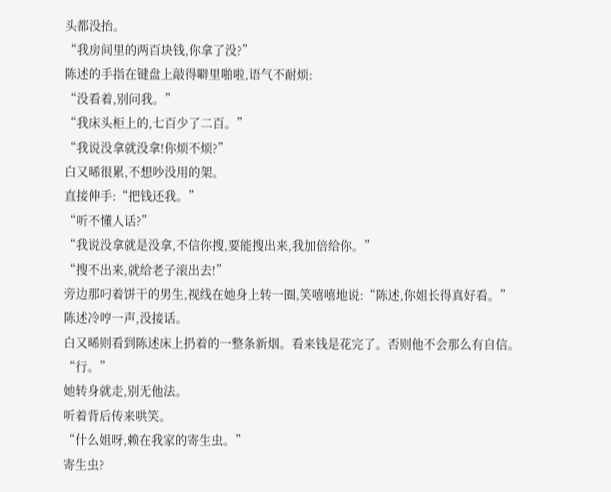头都没抬。
“我房间里的两百块钱,你拿了没?”
陈述的手指在键盘上敲得噼里啪啦,语气不耐烦:
“没看着,别问我。”
“我床头柜上的,七百少了二百。”
“我说没拿就没拿!你烦不烦?”
白又晞很累,不想吵没用的架。
直接伸手:“把钱还我。”
“听不懂人话?”
“我说没拿就是没拿,不信你搜,要能搜出来,我加倍给你。”
“搜不出来,就给老子滚出去!”
旁边那叼着饼干的男生,视线在她身上转一圈,笑嘻嘻地说:“陈述,你姐长得真好看。”
陈述冷哼一声,没接话。
白又晞则看到陈述床上扔着的一整条新烟。看来钱是花完了。否则他不会那么有自信。
“行。”
她转身就走,别无他法。
听着背后传来哄笑。
“什么姐呀,赖在我家的寄生虫。”
寄生虫?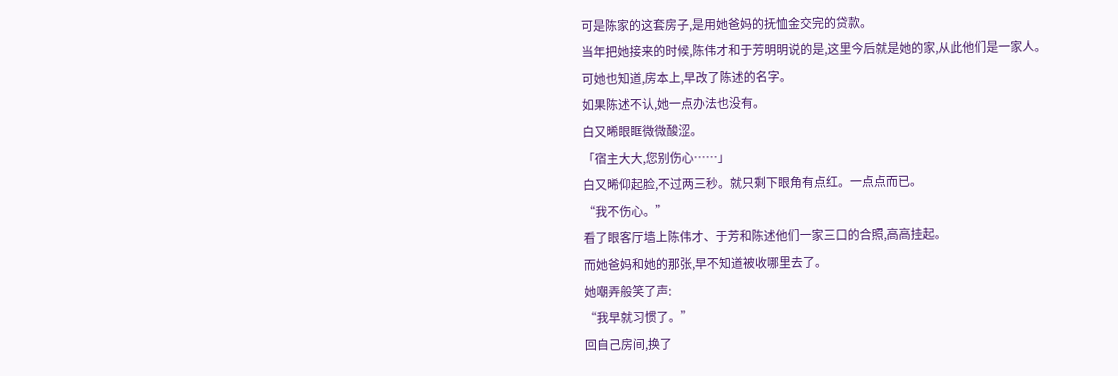可是陈家的这套房子,是用她爸妈的抚恤金交完的贷款。
当年把她接来的时候,陈伟才和于芳明明说的是,这里今后就是她的家,从此他们是一家人。
可她也知道,房本上,早改了陈述的名字。
如果陈述不认,她一点办法也没有。
白又晞眼眶微微酸涩。
「宿主大大,您别伤心……」
白又晞仰起脸,不过两三秒。就只剩下眼角有点红。一点点而已。
“我不伤心。”
看了眼客厅墙上陈伟才、于芳和陈述他们一家三口的合照,高高挂起。
而她爸妈和她的那张,早不知道被收哪里去了。
她嘲弄般笑了声:
“我早就习惯了。”
回自己房间,换了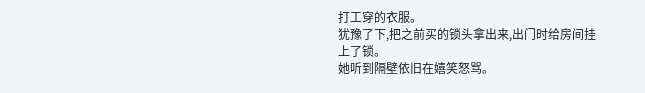打工穿的衣服。
犹豫了下,把之前买的锁头拿出来,出门时给房间挂上了锁。
她听到隔壁依旧在嬉笑怒骂。